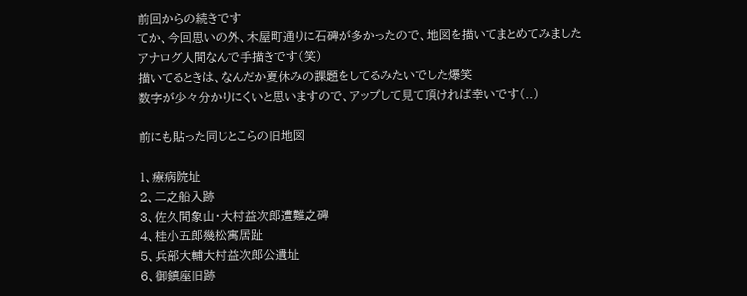前回からの続きです
てか、今回思いの外、木屋町通りに石碑が多かったので、地図を描いてまとめてみました
アナログ人間なんで手描きです(笑)
描いてるときは、なんだか夏休みの課題をしてるみたいでした爆笑
数字が少々分かりにくいと思いますので、アップして見て頂ければ幸いです(..)

前にも貼った同じとこらの旧地図

1、療病院址
2、二之船入跡
3、佐久間象山・大村益次郎遭難之碑
4、桂小五郎幾松寓居趾
5、兵部大輔大村益次郎公遺址
6、御鎮座旧跡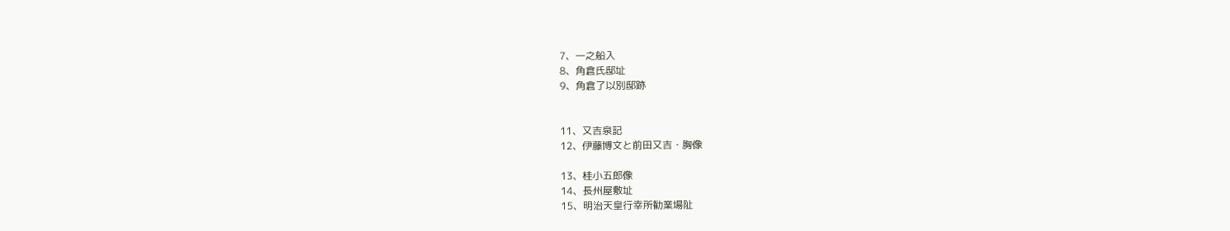7、一之船入
8、角倉氏邸址
9、角倉了以別邸跡


11、又吉泉記
12、伊藤博文と前田又吉・胸像

13、桂小五郎像
14、長州屋敷址
15、明治天皇行幸所勧業場阯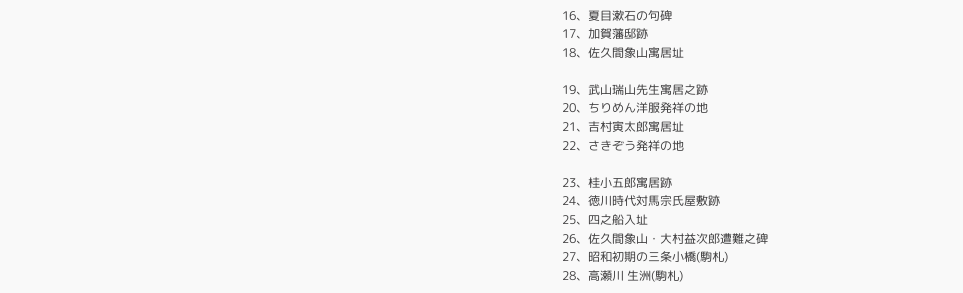16、夏目漱石の句碑
17、加賀藩邸跡
18、佐久間象山寓居址

19、武山瑞山先生寓居之跡
20、ちりめん洋服発祥の地
21、吉村寅太郎寓居址
22、さきぞう発祥の地

23、桂小五郎寓居跡
24、徳川時代対馬宗氏屋敷跡
25、四之船入址
26、佐久間象山・大村益次郎遭難之碑
27、昭和初期の三条小橋(駒札)
28、高瀬川 生洲(駒札)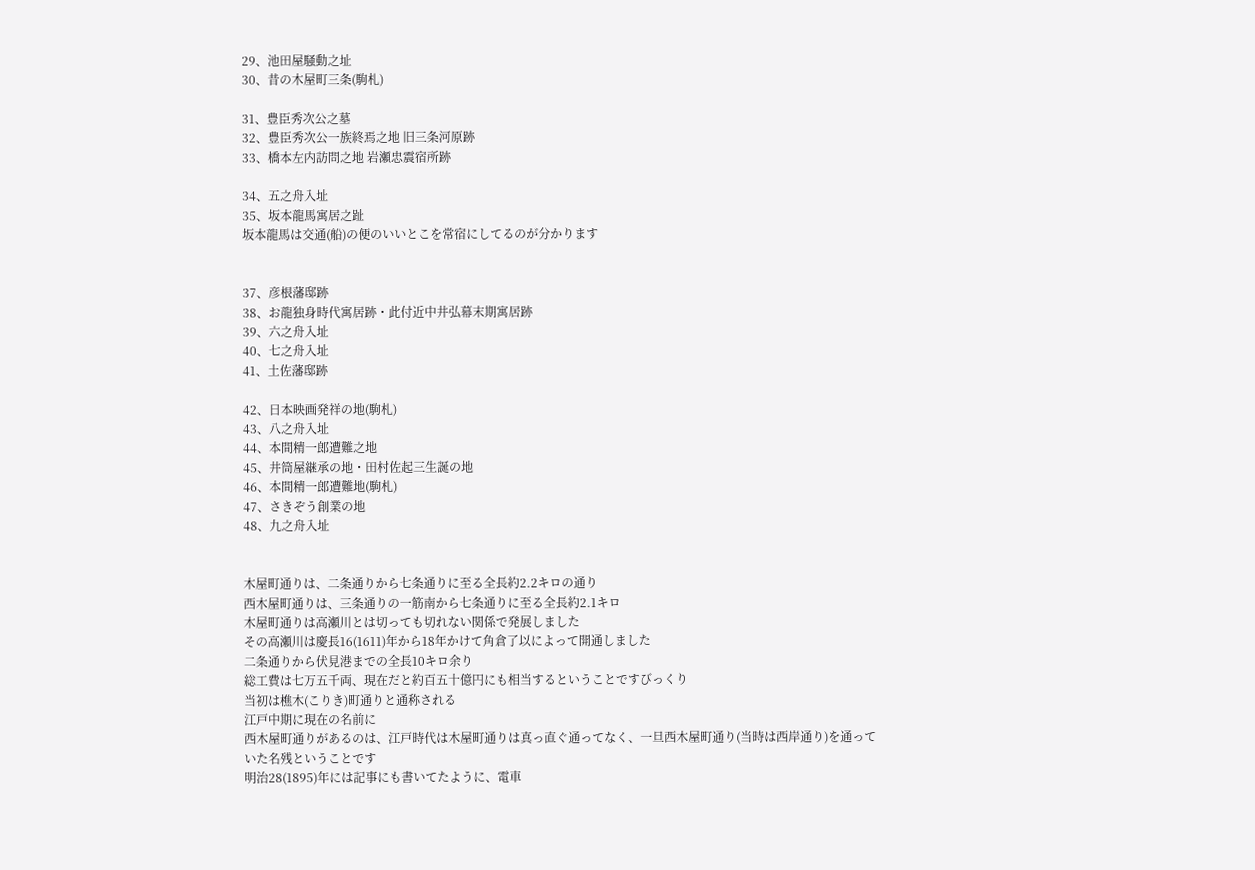29、池田屋騒動之址
30、昔の木屋町三条(駒札)

31、豊臣秀次公之墓
32、豊臣秀次公一族終焉之地 旧三条河原跡
33、橋本左内訪問之地 岩瀬忠震宿所跡

34、五之舟入址
35、坂本龍馬寓居之趾
坂本龍馬は交通(船)の便のいいとこを常宿にしてるのが分かります


37、彦根藩邸跡
38、お龍独身時代寓居跡・此付近中井弘幕末期寓居跡
39、六之舟入址
40、七之舟入址
41、土佐藩邸跡

42、日本映画発祥の地(駒札)
43、八之舟入址
44、本間精一郎遭難之地
45、井筒屋継承の地・田村佐起三生誕の地
46、本間精一郎遭難地(駒札)
47、さきぞう創業の地
48、九之舟入址


木屋町通りは、二条通りから七条通りに至る全長約2.2キロの通り
西木屋町通りは、三条通りの一筋南から七条通りに至る全長約2.1キロ
木屋町通りは高瀬川とは切っても切れない関係で発展しました
その高瀬川は慶長16(1611)年から18年かけて角倉了以によって開通しました
二条通りから伏見港までの全長10キロ余り
総工費は七万五千両、現在だと約百五十億円にも相当するということですびっくり
当初は樵木(こりき)町通りと通称される
江戸中期に現在の名前に
西木屋町通りがあるのは、江戸時代は木屋町通りは真っ直ぐ通ってなく、一旦西木屋町通り(当時は西岸通り)を通っていた名残ということです
明治28(1895)年には記事にも書いてたように、電車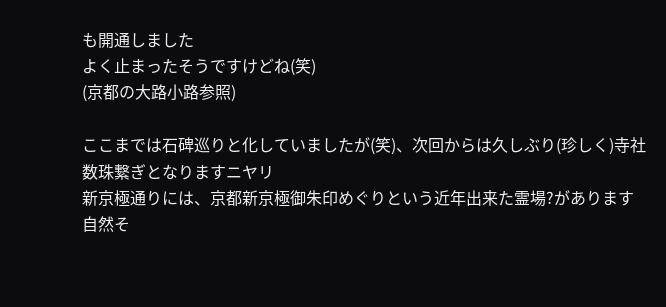も開通しました
よく止まったそうですけどね(笑)
(京都の大路小路参照)

ここまでは石碑巡りと化していましたが(笑)、次回からは久しぶり(珍しく)寺社数珠繋ぎとなりますニヤリ
新京極通りには、京都新京極御朱印めぐりという近年出来た霊場?があります
自然そ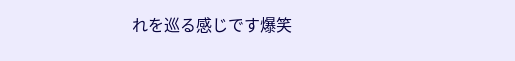れを巡る感じです爆笑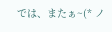では、またぁ~(* ノ